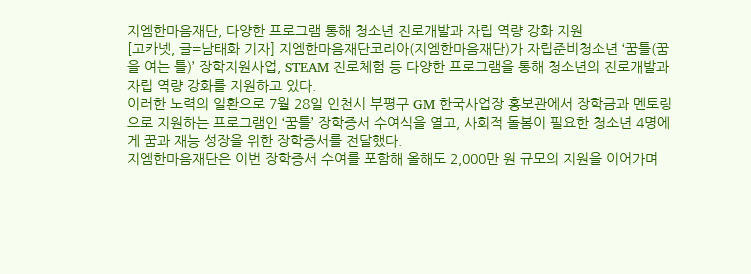지엠한마음재단, 다양한 프로그램 통해 청소년 진로개발과 자립 역량 강화 지원
[고카넷, 글=남태화 기자] 지엠한마음재단코리아(지엠한마음재단)가 자립준비청소년 ‘꿈틀(꿈을 여는 틀)’ 장학지원사업, STEAM 진로체험 등 다양한 프로그램을 통해 청소년의 진로개발과 자립 역량 강화를 지원하고 있다.
이러한 노력의 일환으로 7월 28일 인천시 부평구 GM 한국사업장 홍보관에서 장학금과 멘토링으로 지원하는 프로그램인 ‘꿈틀’ 장학증서 수여식을 열고, 사회적 돌봄이 필요한 청소년 4명에게 꿈과 재능 성장을 위한 장학증서를 전달했다.
지엠한마음재단은 이번 장학증서 수여를 포함해 올해도 2,000만 원 규모의 지원을 이어가며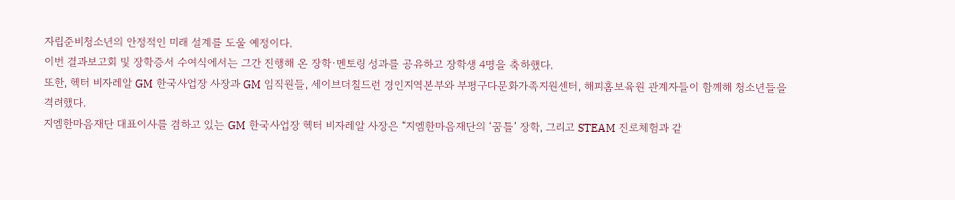자립준비청소년의 안정적인 미래 설계를 도울 예정이다.
이번 결과보고회 및 장학증서 수여식에서는 그간 진행해 온 장학·멘토링 성과를 공유하고 장학생 4명을 축하했다.
또한, 헥터 비자레알 GM 한국사업장 사장과 GM 임직원들, 세이브더칠드런 경인지역본부와 부평구다문화가족지원센터, 해피홈보육원 관계자들이 함께해 청소년들을 격려했다.
지엠한마음재단 대표이사를 겸하고 있는 GM 한국사업장 헥터 비자레알 사장은 “지엠한마음재단의 ‘꿈틀’ 장학, 그리고 STEAM 진로체험과 같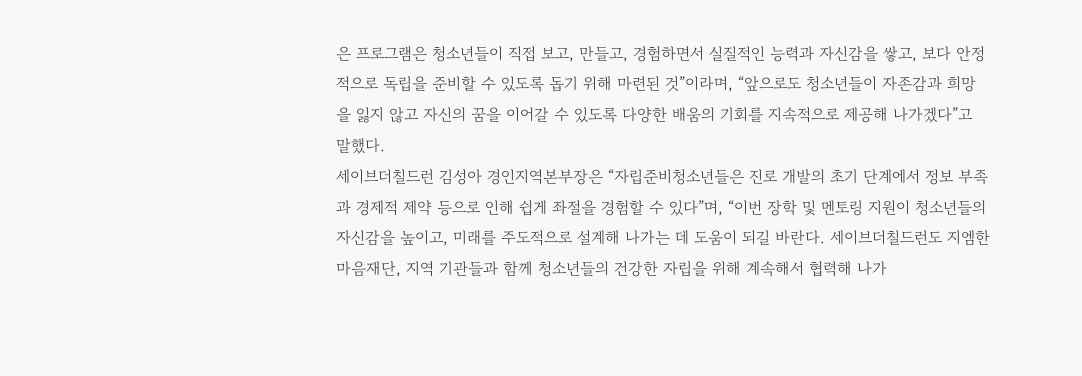은 프로그램은 청소년들이 직접 보고, 만들고, 경험하면서 실질적인 능력과 자신감을 쌓고, 보다 안정적으로 독립을 준비할 수 있도록 돕기 위해 마련된 것”이라며, “앞으로도 청소년들이 자존감과 희망을 잃지 않고 자신의 꿈을 이어갈 수 있도록 다양한 배움의 기회를 지속적으로 제공해 나가겠다”고 말했다.
세이브더칠드런 김성아 경인지역본부장은 “자립준비청소년들은 진로 개발의 초기 단계에서 정보 부족과 경제적 제약 등으로 인해 쉽게 좌절을 경험할 수 있다”며, “이번 장학 및 멘토링 지원이 청소년들의 자신감을 높이고, 미래를 주도적으로 설계해 나가는 데 도움이 되길 바란다. 세이브더칠드런도 지엠한마음재단, 지역 기관들과 함께 청소년들의 건강한 자립을 위해 계속해서 협력해 나가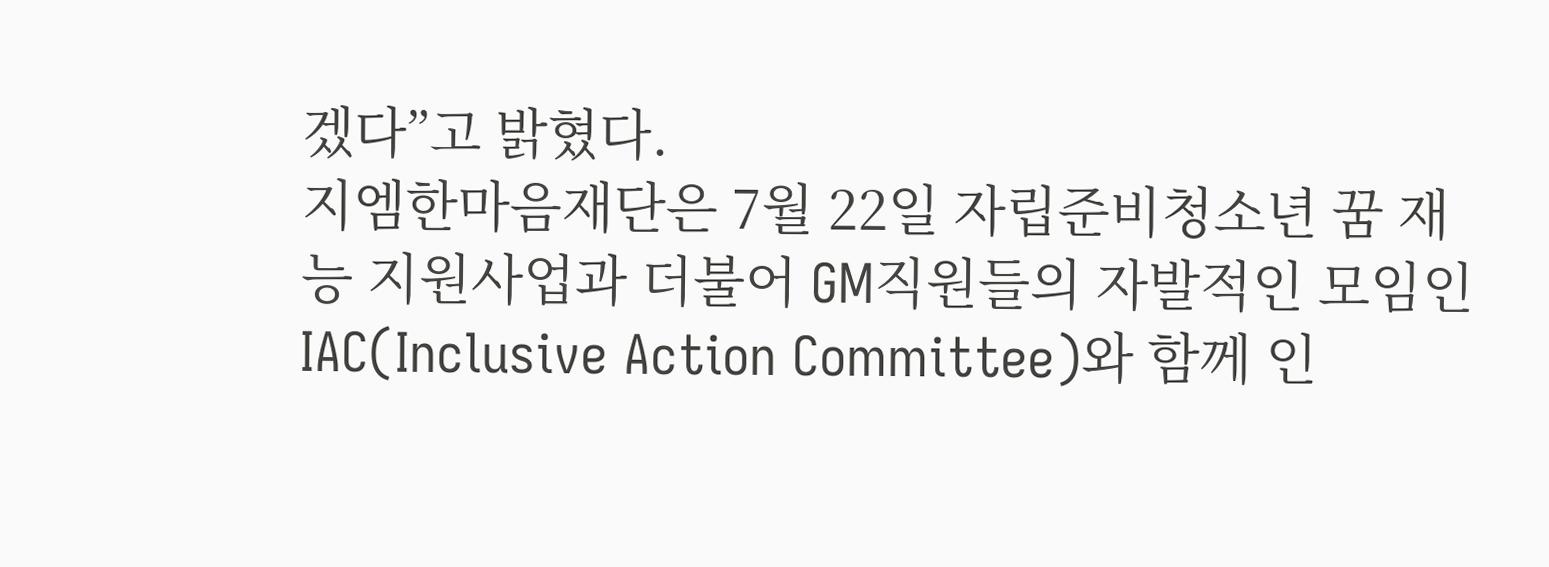겠다”고 밝혔다.
지엠한마음재단은 7월 22일 자립준비청소년 꿈 재능 지원사업과 더불어 GM직원들의 자발적인 모임인 IAC(Inclusive Action Committee)와 함께 인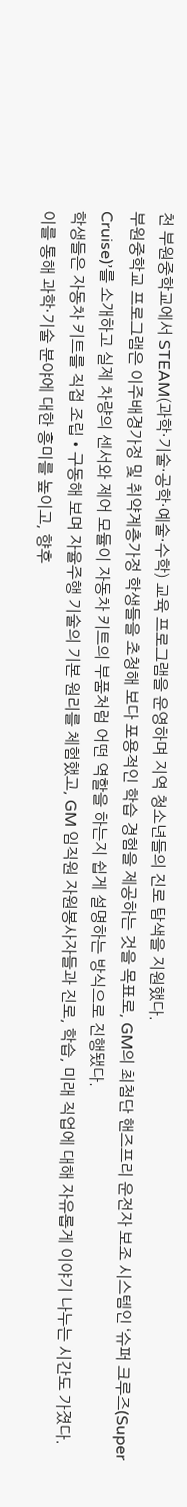천 부원중학교에서 STEAM(과학·기술·공학·예술·수학) 교육 프로그램을 운영하며 지역 청소년들의 진로 탐색을 지원했다.
부원중학교 프로그램은 이주배경가정 및 취약계층가정 학생들을 초청해 보다 포용적인 학습 경험을 제공하는 것을 목표로, GM의 최첨단 핸즈프리 운전자 보조 시스템인 ‘슈퍼 크루즈(Super Cruise)’를 소개하고 실제 차량의 센서와 제어 모듈이 자동차 키트의 부품처럼 어떤 역할을 하는지 쉽게 설명하는 방식으로 진행됐다.
학생들은 자동차 키트를 직접 조립•구동해 보며 자율주행 기술의 기본 원리를 체험했고, GM 임직원 자원봉사자들과 진로, 학습, 미래 직업에 대해 자유롭게 이야기 나누는 시간도 가졌다.
이를 통해 과학·기술 분야에 대한 흥미를 높이고, 향후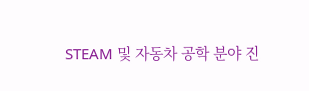STEAM 및 자동차 공학 분야 진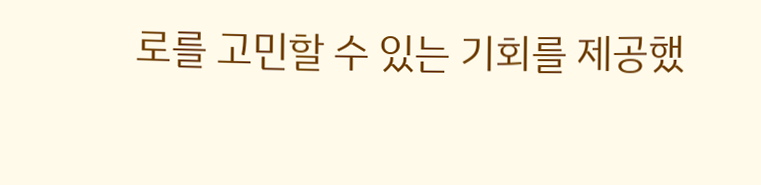로를 고민할 수 있는 기회를 제공했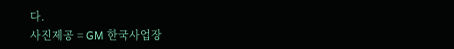다.
사진제공 = GM 한국사업장